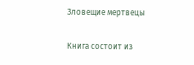Зловещие мертвецы

Книга состоит из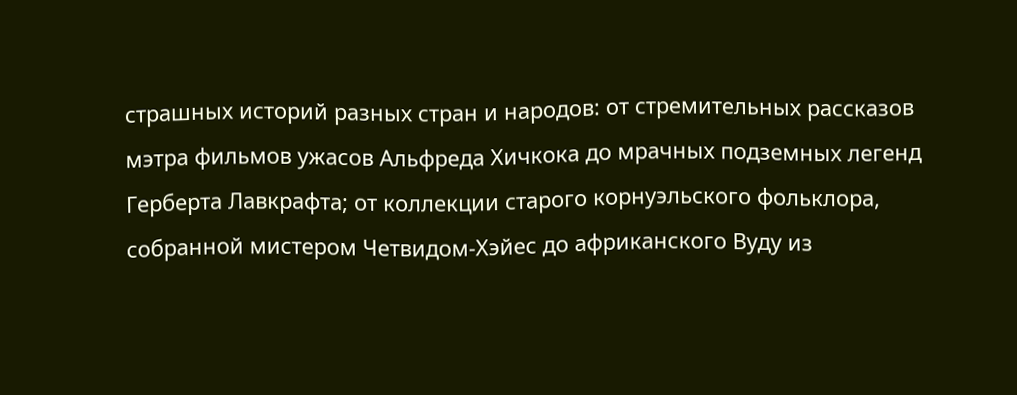страшных историй разных стран и народов: от стремительных рассказов мэтра фильмов ужасов Альфреда Хичкока до мрачных подземных легенд Герберта Лавкрафта; от коллекции старого корнуэльского фольклора, собранной мистером Четвидом-Хэйес до африканского Вуду из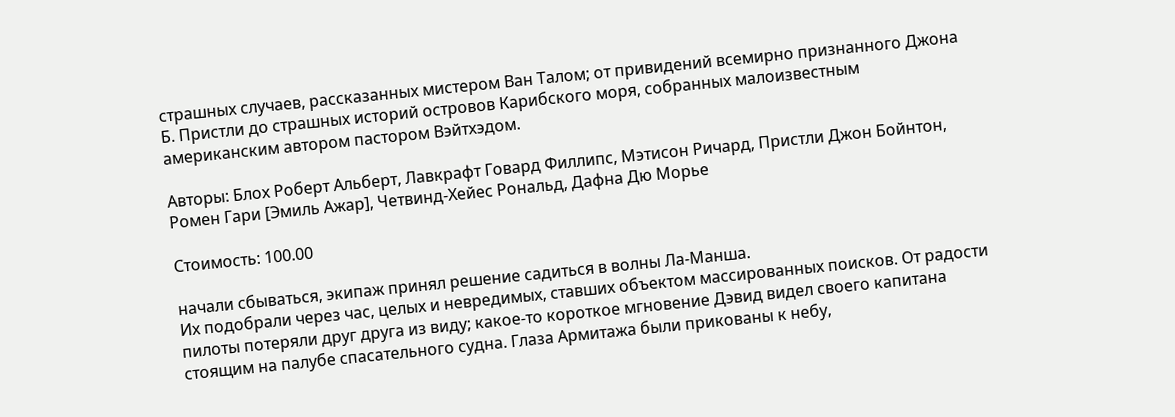страшных случаев, рассказанных мистером Ван Талом; от привидений всемирно признанного Джона Б. Пристли до страшных историй островов Карибского моря, собранных малоизвестным американским автором пастором Вэйтхэдом.

Авторы: Блох Роберт Альберт, Лавкрафт Говард Филлипс, Мэтисон Ричард, Пристли Джон Бойнтон, Ромен Гари [Эмиль Ажар], Четвинд-Хейес Рональд, Дафна Дю Морье

Стоимость: 100.00

начали сбываться, экипаж принял решение садиться в волны Ла-Манша.
Их подобрали через час, целых и невредимых, ставших объектом массированных поисков. От радости пилоты потеряли друг друга из виду; какое-то короткое мгновение Дэвид видел своего капитана стоящим на палубе спасательного судна. Глаза Армитажа были прикованы к небу,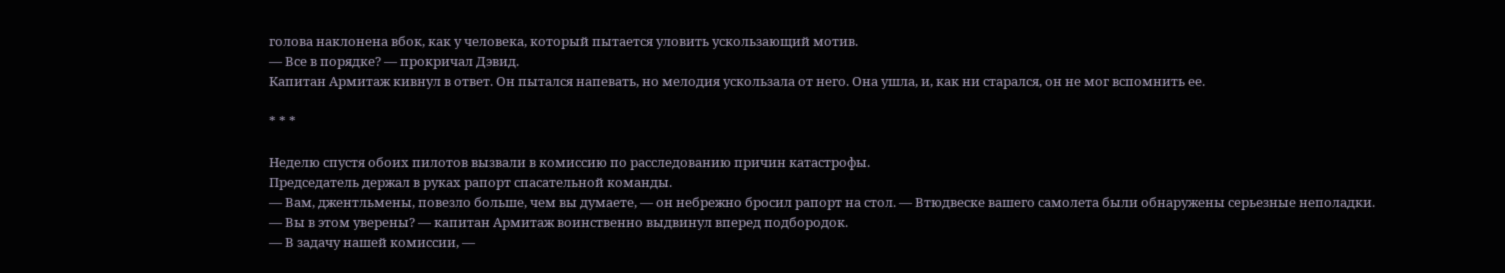голова наклонена вбок, как у человека, который пытается уловить ускользающий мотив.
— Все в порядке? — прокричал Дэвид.
Капитан Армитаж кивнул в ответ. Он пытался напевать, но мелодия ускользала от него. Она ушла, и, как ни старался, он не мог вспомнить ее.

* * *

Неделю спустя обоих пилотов вызвали в комиссию по расследованию причин катастрофы.
Председатель держал в руках рапорт спасательной команды.
— Вам, джентльмены, повезло больше, чем вы думаете, — он небрежно бросил рапорт на стол. — Втюдвеске вашего самолета были обнаружены серьезные неполадки.
— Вы в этом уверены? — капитан Армитаж воинственно выдвинул вперед подбородок.
— В задачу нашей комиссии, —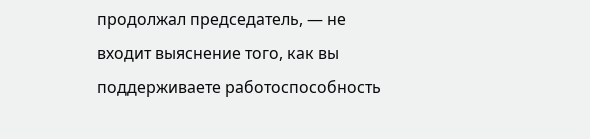продолжал председатель, — не входит выяснение того, как вы поддерживаете работоспособность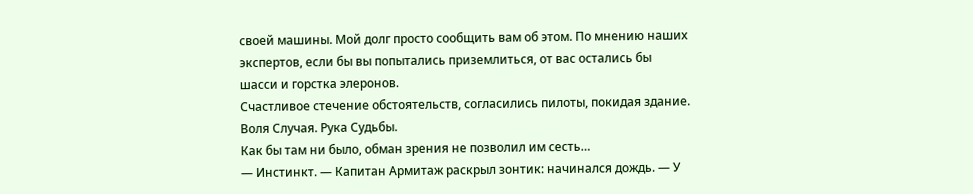своей машины. Мой долг просто сообщить вам об этом. По мнению наших экспертов, если бы вы попытались приземлиться, от вас остались бы шасси и горстка элеронов.
Счастливое стечение обстоятельств, согласились пилоты, покидая здание. Воля Случая. Рука Судьбы.
Как бы там ни было, обман зрения не позволил им сесть…
— Инстинкт. — Капитан Армитаж раскрыл зонтик: начинался дождь. — У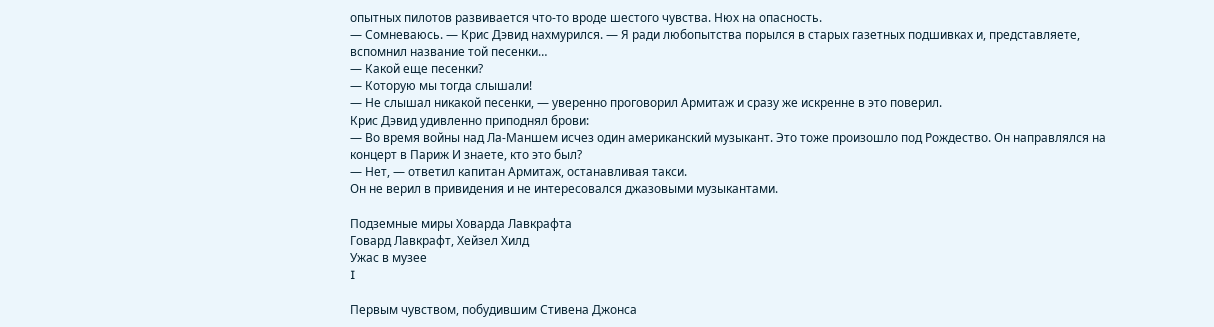опытных пилотов развивается что-то вроде шестого чувства. Нюх на опасность.
— Сомневаюсь. — Крис Дэвид нахмурился. — Я ради любопытства порылся в старых газетных подшивках и, представляете, вспомнил название той песенки…
— Какой еще песенки?
— Которую мы тогда слышали!
— Не слышал никакой песенки, — уверенно проговорил Армитаж и сразу же искренне в это поверил.
Крис Дэвид удивленно приподнял брови:
— Во время войны над Ла-Маншем исчез один американский музыкант. Это тоже произошло под Рождество. Он направлялся на концерт в Париж И знаете, кто это был?
— Нет, — ответил капитан Армитаж, останавливая такси.
Он не верил в привидения и не интересовался джазовыми музыкантами.

Подземные миры Ховарда Лавкрафта
Говард Лавкрафт, Хейзел Хилд
Ужас в музее
I

Первым чувством, побудившим Стивена Джонса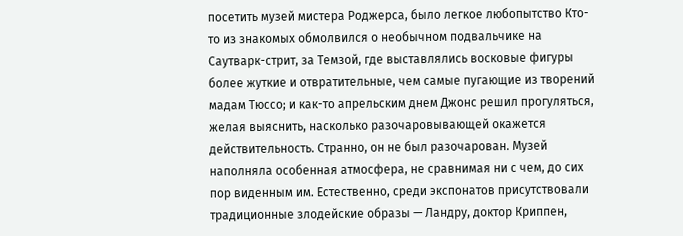посетить музей мистера Роджерса, было легкое любопытство Кто-то из знакомых обмолвился о необычном подвальчике на Саутварк-стрит, за Темзой, где выставлялись восковые фигуры более жуткие и отвратительные, чем самые пугающие из творений мадам Тюссо; и как-то апрельским днем Джонс решил прогуляться, желая выяснить, насколько разочаровывающей окажется действительность. Странно, он не был разочарован. Музей наполняла особенная атмосфера, не сравнимая ни с чем, до сих пор виденным им. Естественно, среди экспонатов присутствовали традиционные злодейские образы — Ландру, доктор Криппен,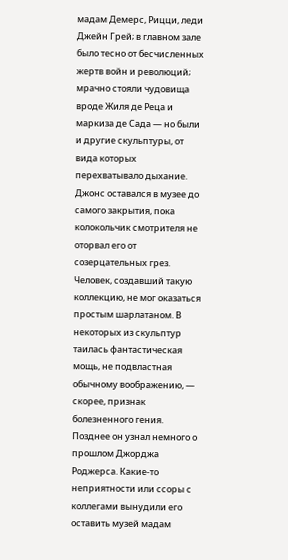мадам Демерс, Рицци, леди Джейн Грей; в главном зале было тесно от бесчисленных жертв войн и революций; мрачно стояли чудовища вроде Жиля де Реца и маркиза де Сада — но были и другие скульптуры, от вида которых перехватывало дыхание. Джонс оставался в музее до самого закрытия, пока колокольчик смотрителя не оторвал его от созерцательных грез. Человек, создавший такую коллекцию, не мог оказаться простым шарлатаном. В некоторых из скульптур таилась фантастическая мощь, не подвластная обычному воображению, — скорее, признак болезненного гения.
Позднее он узнал немного о прошлом Джорджа Роджерса. Какие-то неприятности или ссоры с коллегами вынудили его оставить музей мадам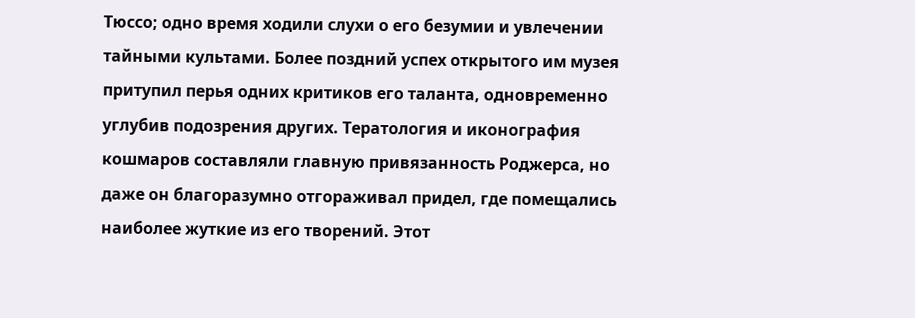Тюссо; одно время ходили слухи о его безумии и увлечении тайными культами. Более поздний успех открытого им музея притупил перья одних критиков его таланта, одновременно углубив подозрения других. Тератология и иконография кошмаров составляли главную привязанность Роджерса, но даже он благоразумно отгораживал придел, где помещались наиболее жуткие из его творений. Этот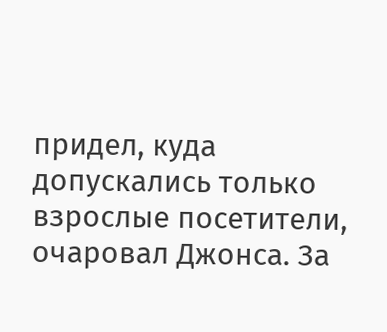придел, куда допускались только взрослые посетители, очаровал Джонса. За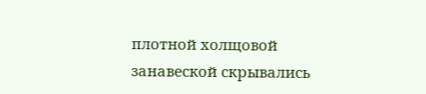плотной холщовой занавеской скрывались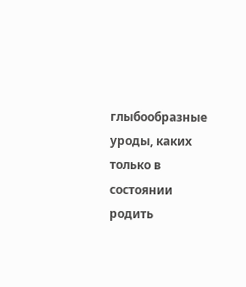глыбообразные уроды, каких только в состоянии родить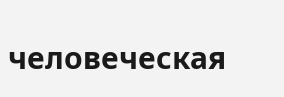человеческая